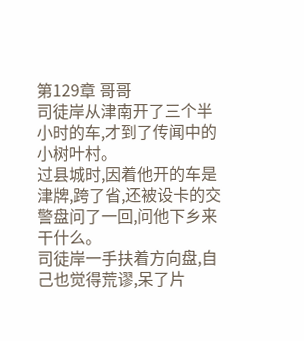第129章 哥哥
司徒岸从津南开了三个半小时的车,才到了传闻中的小树叶村。
过县城时,因着他开的车是津牌,跨了省,还被设卡的交警盘问了一回,问他下乡来干什么。
司徒岸一手扶着方向盘,自己也觉得荒谬,呆了片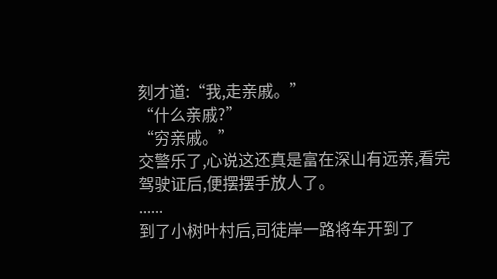刻才道:“我,走亲戚。”
“什么亲戚?”
“穷亲戚。”
交警乐了,心说这还真是富在深山有远亲,看完驾驶证后,便摆摆手放人了。
......
到了小树叶村后,司徒岸一路将车开到了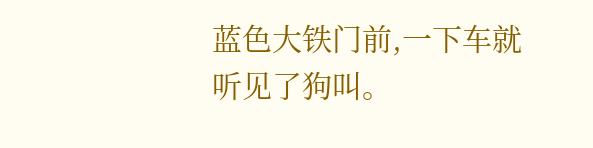蓝色大铁门前,一下车就听见了狗叫。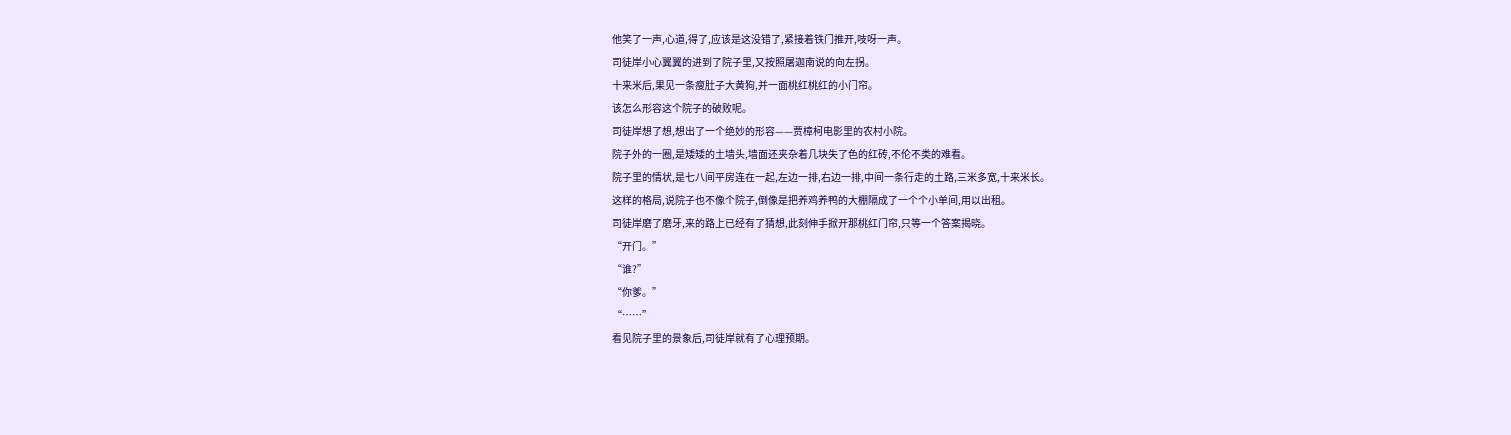他笑了一声,心道,得了,应该是这没错了,紧接着铁门推开,吱呀一声。
司徒岸小心翼翼的进到了院子里,又按照屠迦南说的向左拐。
十来米后,果见一条瘦肚子大黄狗,并一面桃红桃红的小门帘。
该怎么形容这个院子的破败呢。
司徒岸想了想,想出了一个绝妙的形容——贾樟柯电影里的农村小院。
院子外的一圈,是矮矮的土墙头,墙面还夹杂着几块失了色的红砖,不伦不类的难看。
院子里的情状,是七八间平房连在一起,左边一排,右边一排,中间一条行走的土路,三米多宽,十来米长。
这样的格局,说院子也不像个院子,倒像是把养鸡养鸭的大棚隔成了一个个小单间,用以出租。
司徒岸磨了磨牙,来的路上已经有了猜想,此刻伸手掀开那桃红门帘,只等一个答案揭晓。
“开门。”
“谁?”
“你爹。”
“……”
看见院子里的景象后,司徒岸就有了心理预期。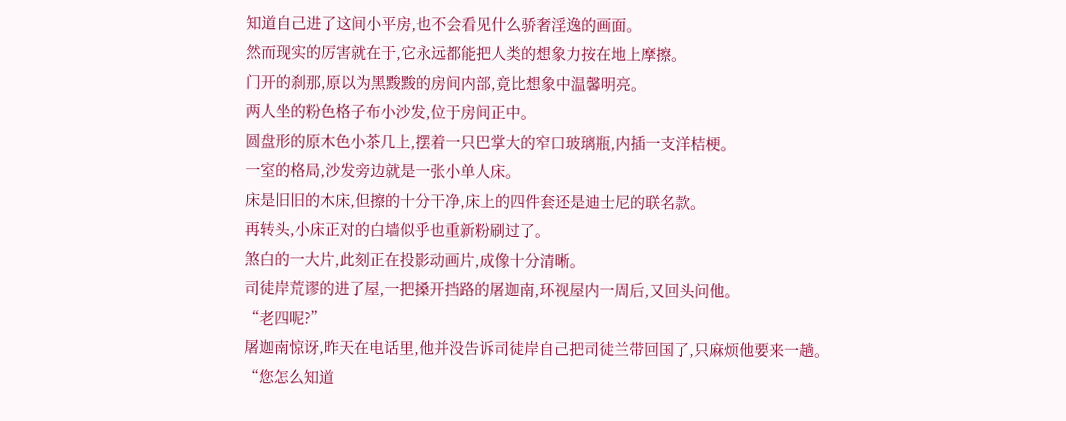知道自己进了这间小平房,也不会看见什么骄奢淫逸的画面。
然而现实的厉害就在于,它永远都能把人类的想象力按在地上摩擦。
门开的刹那,原以为黑黢黢的房间内部,竟比想象中温馨明亮。
两人坐的粉色格子布小沙发,位于房间正中。
圆盘形的原木色小茶几上,摆着一只巴掌大的窄口玻璃瓶,内插一支洋桔梗。
一室的格局,沙发旁边就是一张小单人床。
床是旧旧的木床,但擦的十分干净,床上的四件套还是迪士尼的联名款。
再转头,小床正对的白墙似乎也重新粉刷过了。
煞白的一大片,此刻正在投影动画片,成像十分清晰。
司徒岸荒谬的进了屋,一把搡开挡路的屠迦南,环视屋内一周后,又回头问他。
“老四呢?”
屠迦南惊讶,昨天在电话里,他并没告诉司徒岸自己把司徒兰带回国了,只麻烦他要来一趟。
“您怎么知道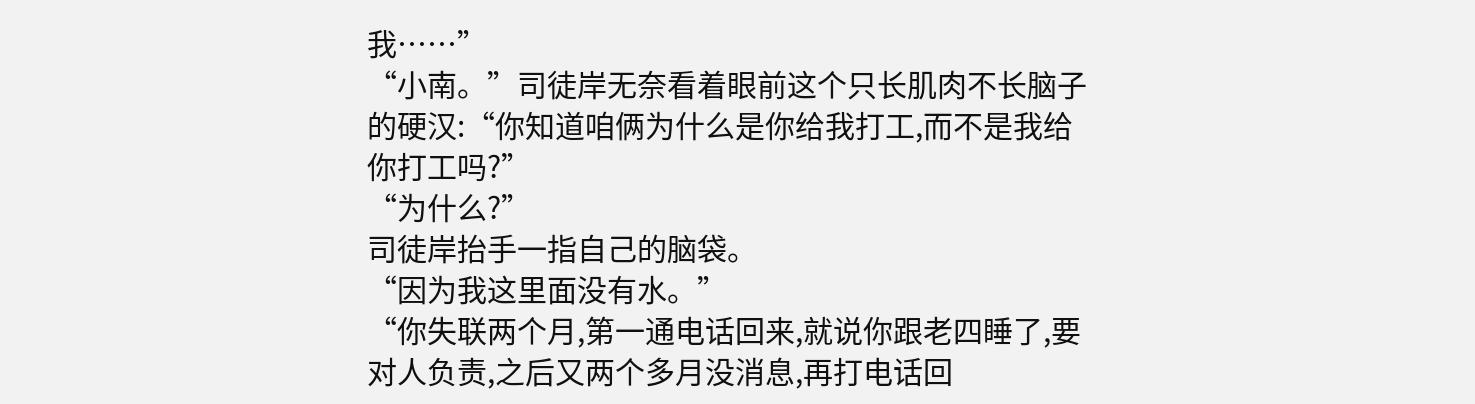我……”
“小南。”司徒岸无奈看着眼前这个只长肌肉不长脑子的硬汉:“你知道咱俩为什么是你给我打工,而不是我给你打工吗?”
“为什么?”
司徒岸抬手一指自己的脑袋。
“因为我这里面没有水。”
“你失联两个月,第一通电话回来,就说你跟老四睡了,要对人负责,之后又两个多月没消息,再打电话回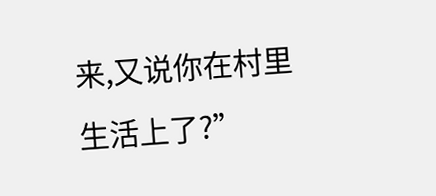来,又说你在村里生活上了?”